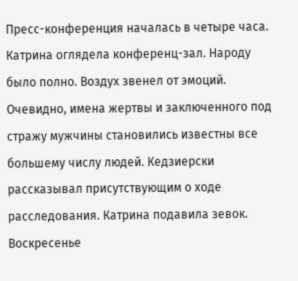Пресс-конференция началась в четыре часа.
Катрина оглядела конференц-зал. Народу было полно. Воздух звенел от эмоций. Очевидно, имена жертвы и заключенного под стражу мужчины становились известны все большему числу людей. Кедзиерски рассказывал присутствующим о ходе расследования. Катрина подавила зевок. Воскресенье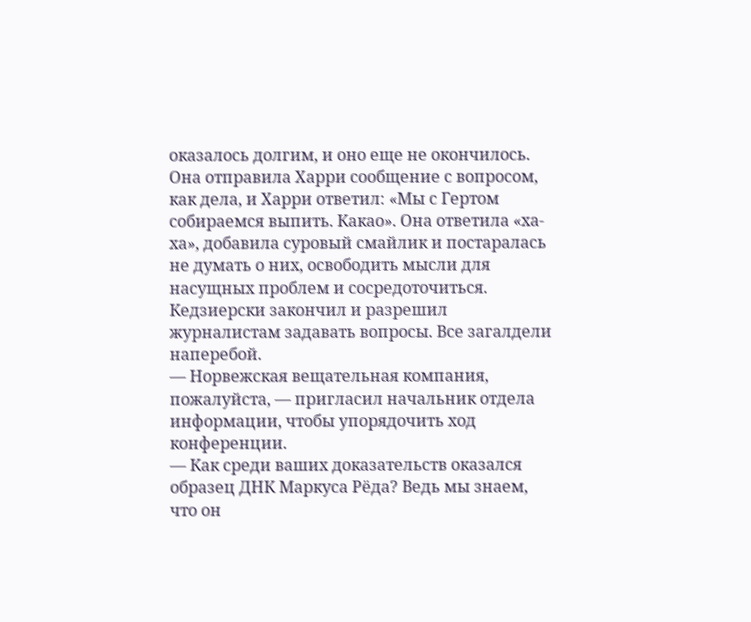оказалось долгим, и оно еще не окончилось. Она отправила Харри сообщение с вопросом, как дела, и Харри ответил: «Мы с Гертом собираемся выпить. Какао». Она ответила «ха-ха», добавила суровый смайлик и постаралась не думать о них, освободить мысли для насущных проблем и сосредоточиться. Кедзиерски закончил и разрешил журналистам задавать вопросы. Все загалдели наперебой.
— Норвежская вещательная компания, пожалуйста, — пригласил начальник отдела информации, чтобы упорядочить ход конференции.
— Как среди ваших доказательств оказался образец ДНК Маркуса Рёда? Ведь мы знаем, что он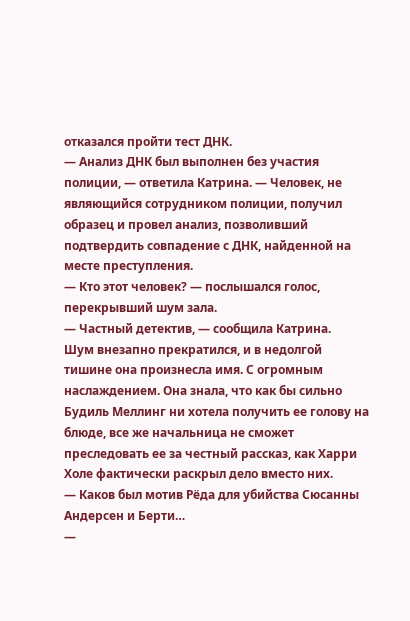отказался пройти тест ДНК.
— Анализ ДНК был выполнен без участия полиции, — ответила Катрина. — Человек, не являющийся сотрудником полиции, получил образец и провел анализ, позволивший подтвердить совпадение с ДНК, найденной на месте преступления.
— Кто этот человек? — послышался голос, перекрывший шум зала.
— Частный детектив, — сообщила Катрина.
Шум внезапно прекратился, и в недолгой тишине она произнесла имя. С огромным наслаждением. Она знала, что как бы сильно Будиль Меллинг ни хотела получить ее голову на блюде, все же начальница не сможет преследовать ее за честный рассказ, как Харри Холе фактически раскрыл дело вместо них.
— Каков был мотив Рёда для убийства Сюсанны Андерсен и Берти…
—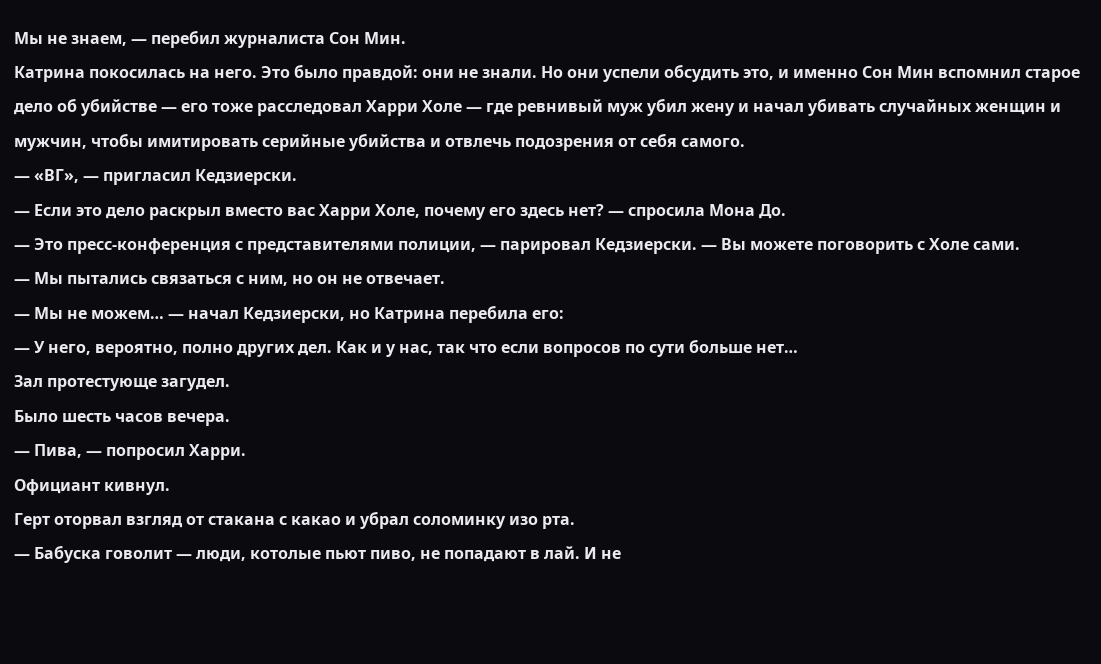Мы не знаем, — перебил журналиста Сон Мин.
Катрина покосилась на него. Это было правдой: они не знали. Но они успели обсудить это, и именно Сон Мин вспомнил старое дело об убийстве — его тоже расследовал Харри Холе — где ревнивый муж убил жену и начал убивать случайных женщин и мужчин, чтобы имитировать серийные убийства и отвлечь подозрения от себя самого.
— «ВГ», — пригласил Кедзиерски.
— Если это дело раскрыл вместо вас Харри Холе, почему его здесь нет? — спросила Мона До.
— Это пресс-конференция с представителями полиции, — парировал Кедзиерски. — Вы можете поговорить с Холе сами.
— Мы пытались связаться с ним, но он не отвечает.
— Мы не можем… — начал Кедзиерски, но Катрина перебила его:
— У него, вероятно, полно других дел. Как и у нас, так что если вопросов по сути больше нет…
Зал протестующе загудел.
Было шесть часов вечера.
— Пива, — попросил Харри.
Официант кивнул.
Герт оторвал взгляд от стакана с какао и убрал соломинку изо рта.
— Бабуска говолит — люди, котолые пьют пиво, не попадают в лай. И не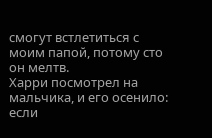смогут встлетиться с моим папой, потому сто он мелтв.
Харри посмотрел на мальчика, и его осенило: если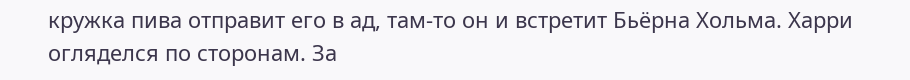кружка пива отправит его в ад, там-то он и встретит Бьёрна Хольма. Харри огляделся по сторонам. За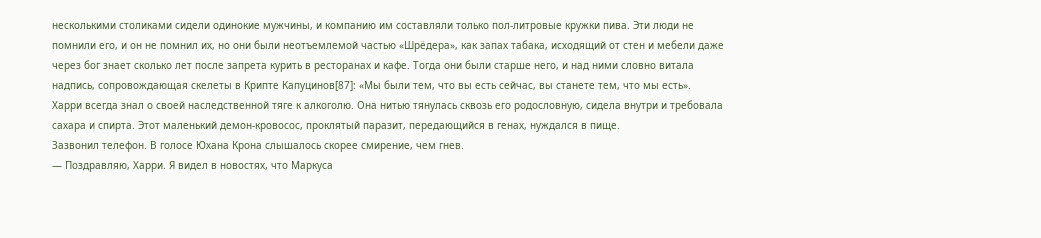несколькими столиками сидели одинокие мужчины, и компанию им составляли только пол-литровые кружки пива. Эти люди не помнили его, и он не помнил их, но они были неотъемлемой частью «Шрёдера», как запах табака, исходящий от стен и мебели даже через бог знает сколько лет после запрета курить в ресторанах и кафе. Тогда они были старше него, и над ними словно витала надпись, сопровождающая скелеты в Крипте Капуцинов[87]: «Мы были тем, что вы есть сейчас, вы станете тем, что мы есть».
Харри всегда знал о своей наследственной тяге к алкоголю. Она нитью тянулась сквозь его родословную, сидела внутри и требовала сахара и спирта. Этот маленький демон-кровосос, проклятый паразит, передающийся в генах, нуждался в пище.
Зазвонил телефон. В голосе Юхана Крона слышалось скорее смирение, чем гнев.
— Поздравляю, Харри. Я видел в новостях, что Маркуса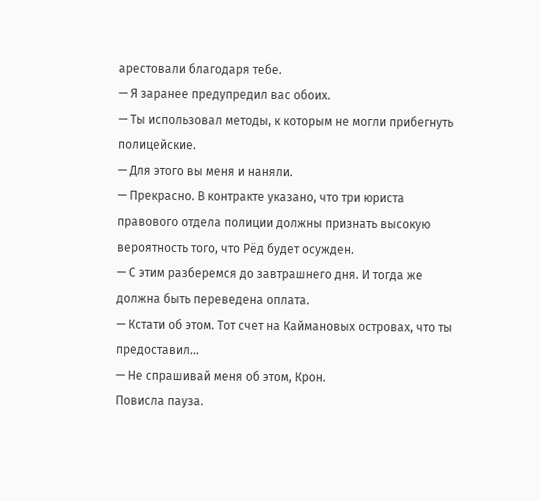арестовали благодаря тебе.
— Я заранее предупредил вас обоих.
— Ты использовал методы, к которым не могли прибегнуть полицейские.
— Для этого вы меня и наняли.
— Прекрасно. В контракте указано, что три юриста правового отдела полиции должны признать высокую вероятность того, что Рёд будет осужден.
— С этим разберемся до завтрашнего дня. И тогда же должна быть переведена оплата.
— Кстати об этом. Тот счет на Каймановых островах, что ты предоставил…
— Не спрашивай меня об этом, Крон.
Повисла пауза.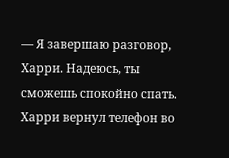— Я завершаю разговор, Харри. Надеюсь, ты сможешь спокойно спать.
Харри вернул телефон во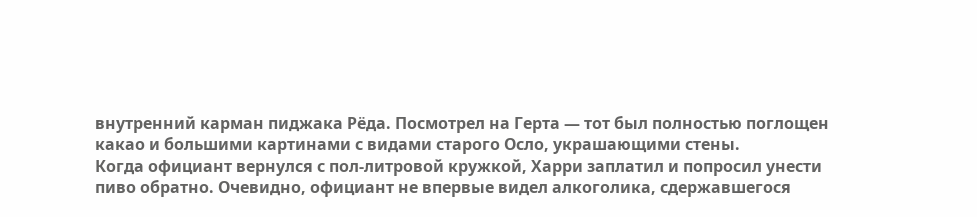внутренний карман пиджака Рёда. Посмотрел на Герта — тот был полностью поглощен какао и большими картинами с видами старого Осло, украшающими стены.
Когда официант вернулся с пол-литровой кружкой, Харри заплатил и попросил унести пиво обратно. Очевидно, официант не впервые видел алкоголика, сдержавшегося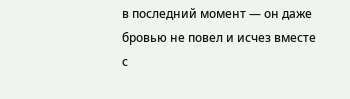в последний момент — он даже бровью не повел и исчез вместе с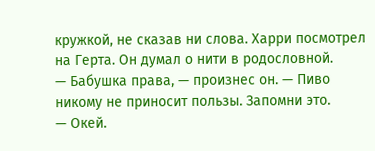кружкой, не сказав ни слова. Харри посмотрел на Герта. Он думал о нити в родословной.
— Бабушка права, — произнес он. — Пиво никому не приносит пользы. Запомни это.
— Окей.